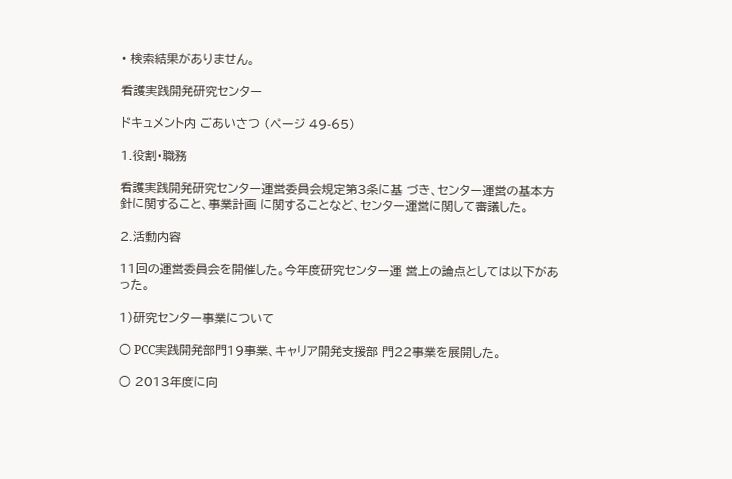• 検索結果がありません。

看護実践開発研究センター

ドキュメント内 ごあいさつ (ページ 49-65)

1.役割・職務

看護実践開発研究センター運営委員会規定第3条に基 づき、センター運営の基本方針に関すること、事業計画 に関することなど、センター運営に関して審議した。

2.活動内容

11回の運営委員会を開催した。今年度研究センター運 営上の論点としては以下があった。

1)研究センター事業について

○ PCC実践開発部門19事業、キャリア開発支援部 門22事業を展開した。

○ 2013年度に向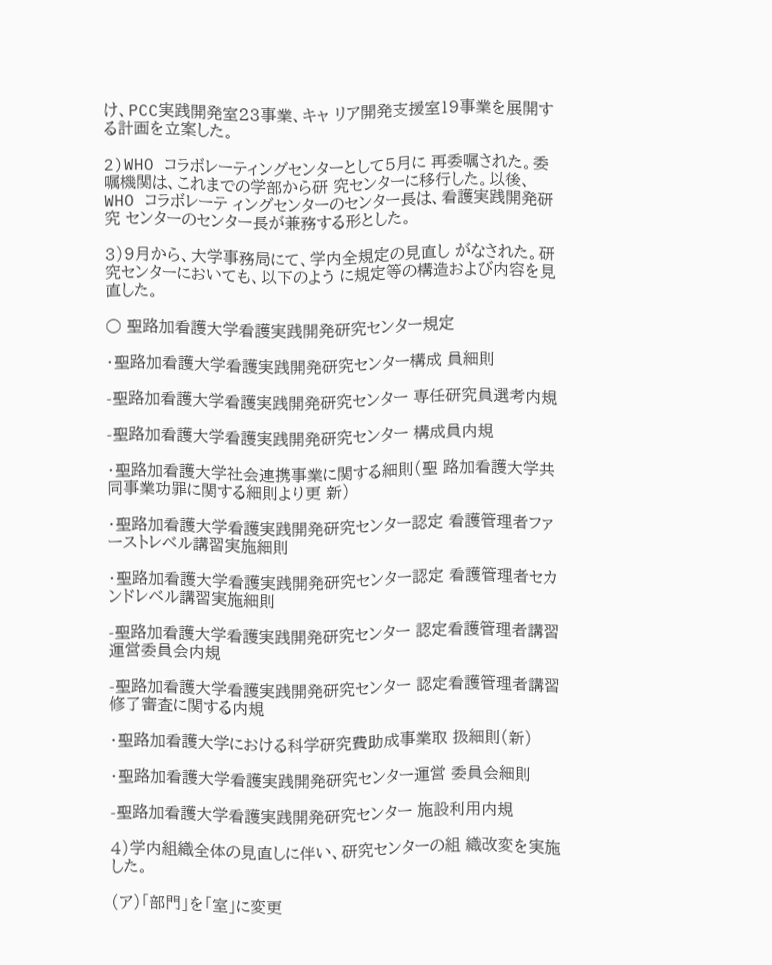け、PCC実践開発室23事業、キャ リア開発支援室19事業を展開する計画を立案した。

2)WHO コラボレーティングセンターとして5月に 再委嘱された。委嘱機関は、これまでの学部から研 究センターに移行した。以後、WHO コラボレーテ ィングセンターのセンター長は、看護実践開発研究 センターのセンター長が兼務する形とした。

3)9月から、大学事務局にて、学内全規定の見直し がなされた。研究センターにおいても、以下のよう に規定等の構造および内容を見直した。

○ 聖路加看護大学看護実践開発研究センター規定

・聖路加看護大学看護実践開発研究センター構成 員細則

-聖路加看護大学看護実践開発研究センター 専任研究員選考内規

-聖路加看護大学看護実践開発研究センター 構成員内規

・聖路加看護大学社会連携事業に関する細則(聖 路加看護大学共同事業功罪に関する細則より更 新)

・聖路加看護大学看護実践開発研究センター認定 看護管理者ファーストレベル講習実施細則

・聖路加看護大学看護実践開発研究センター認定 看護管理者セカンドレベル講習実施細則

-聖路加看護大学看護実践開発研究センター 認定看護管理者講習運営委員会内規

-聖路加看護大学看護実践開発研究センター 認定看護管理者講習修了審査に関する内規

・聖路加看護大学における科学研究費助成事業取 扱細則(新)

・聖路加看護大学看護実践開発研究センター運営 委員会細則

-聖路加看護大学看護実践開発研究センター 施設利用内規

4)学内組織全体の見直しに伴い、研究センターの組 織改変を実施した。

(ア)「部門」を「室」に変更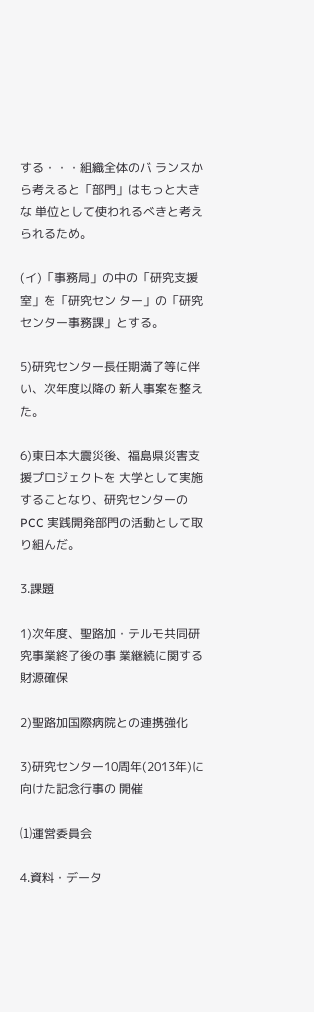する・・・組織全体のバ ランスから考えると「部門」はもっと大きな 単位として使われるべきと考えられるため。

(イ)「事務局」の中の「研究支援室」を「研究セン ター」の「研究センター事務課」とする。

5)研究センター長任期満了等に伴い、次年度以降の 新人事案を整えた。

6)東日本大震災後、福島県災害支援プロジェクトを 大学として実施することなり、研究センターのPCC 実践開発部門の活動として取り組んだ。

3.課題

1)次年度、聖路加・テルモ共同研究事業終了後の事 業継続に関する財源確保

2)聖路加国際病院との連携強化

3)研究センター10周年(2013年)に向けた記念行事の 開催

⑴運営委員会

4.資料・データ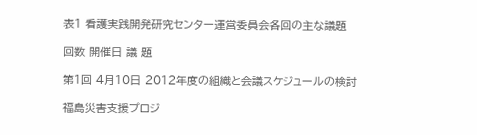表1 看護実践開発研究センター運営委員会各回の主な議題

回数 開催日 議 題

第1回 4月10日 2012年度の組織と会議スケジュールの検討

福島災害支援プロジ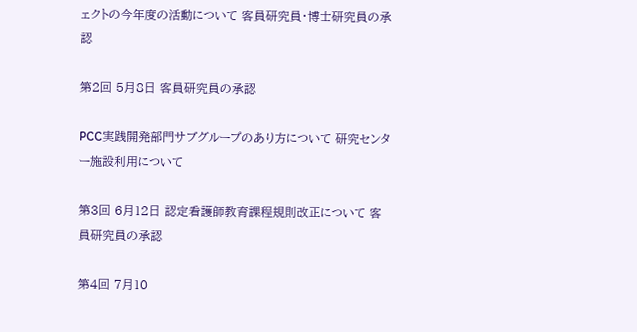ェクトの今年度の活動について 客員研究員・博士研究員の承認

第2回 5月8日 客員研究員の承認

PCC実践開発部門サブグループのあり方について 研究センター施設利用について

第3回 6月12日 認定看護師教育課程規則改正について 客員研究員の承認

第4回 7月10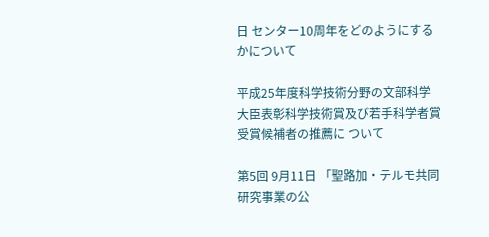日 センター10周年をどのようにするかについて

平成25年度科学技術分野の文部科学大臣表彰科学技術賞及び若手科学者賞受賞候補者の推薦に ついて

第5回 9月11日 「聖路加・テルモ共同研究事業の公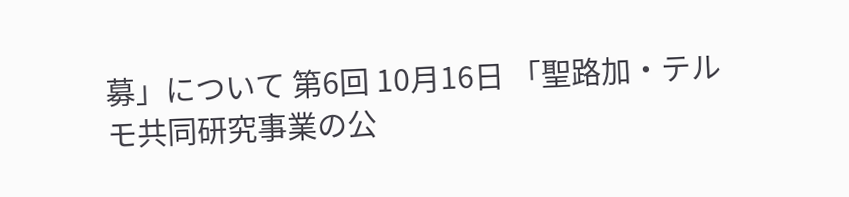募」について 第6回 10月16日 「聖路加・テルモ共同研究事業の公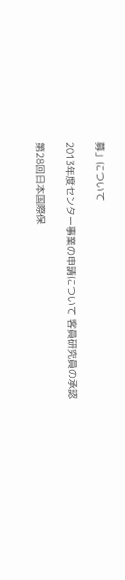募」について

2013年度センター事業の申請について 客員研究員の承認

第28回日本国際保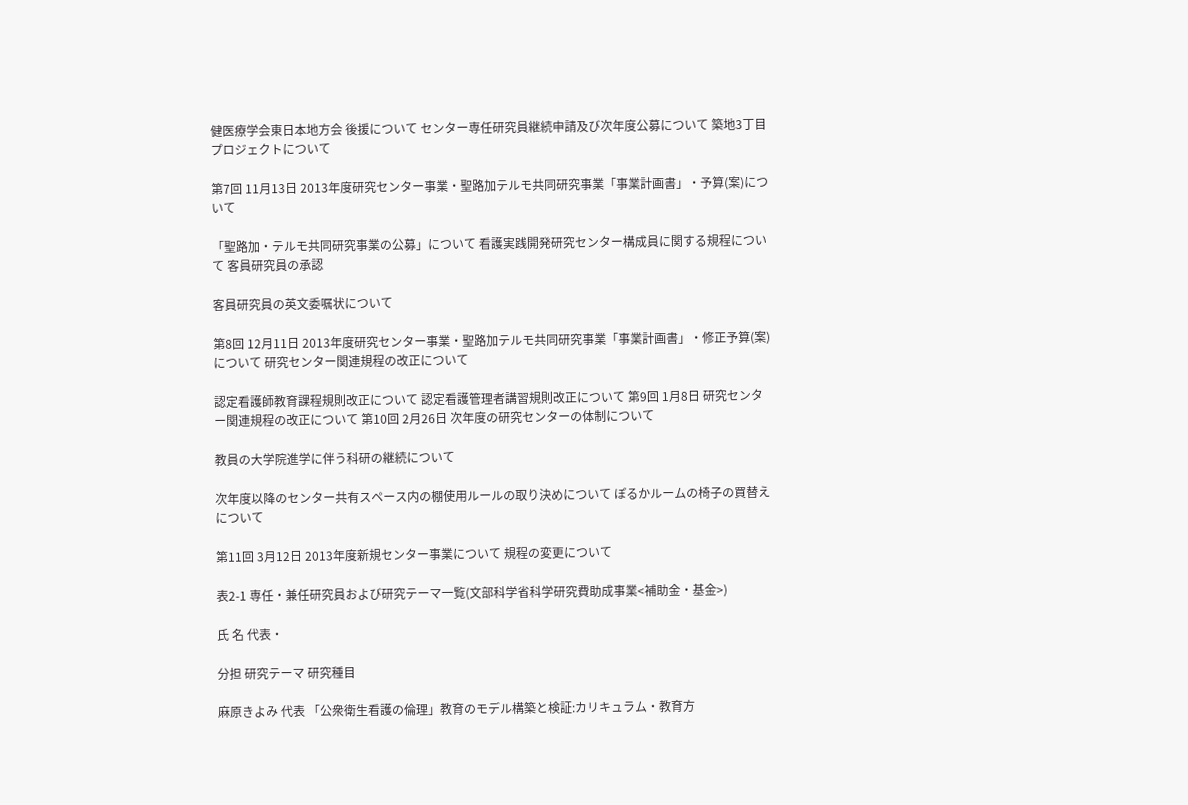健医療学会東日本地方会 後援について センター専任研究員継続申請及び次年度公募について 築地3丁目プロジェクトについて

第7回 11月13日 2013年度研究センター事業・聖路加テルモ共同研究事業「事業計画書」・予算(案)について

「聖路加・テルモ共同研究事業の公募」について 看護実践開発研究センター構成員に関する規程について 客員研究員の承認

客員研究員の英文委嘱状について

第8回 12月11日 2013年度研究センター事業・聖路加テルモ共同研究事業「事業計画書」・修正予算(案)について 研究センター関連規程の改正について

認定看護師教育課程規則改正について 認定看護管理者講習規則改正について 第9回 1月8日 研究センター関連規程の改正について 第10回 2月26日 次年度の研究センターの体制について

教員の大学院進学に伴う科研の継続について

次年度以降のセンター共有スペース内の棚使用ルールの取り決めについて ぽるかルームの椅子の買替えについて

第11回 3月12日 2013年度新規センター事業について 規程の変更について

表2-1 専任・兼任研究員および研究テーマ一覧(文部科学省科学研究費助成事業<補助金・基金>)

氏 名 代表・

分担 研究テーマ 研究種目

麻原きよみ 代表 「公衆衛生看護の倫理」教育のモデル構築と検証:カリキュラム・教育方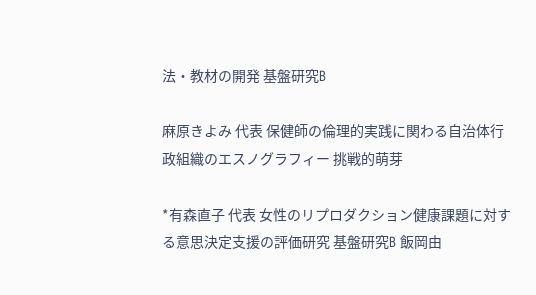法・教材の開発 基盤研究B

麻原きよみ 代表 保健師の倫理的実践に関わる自治体行政組織のエスノグラフィー 挑戦的萌芽

*有森直子 代表 女性のリプロダクション健康課題に対する意思決定支援の評価研究 基盤研究B 飯岡由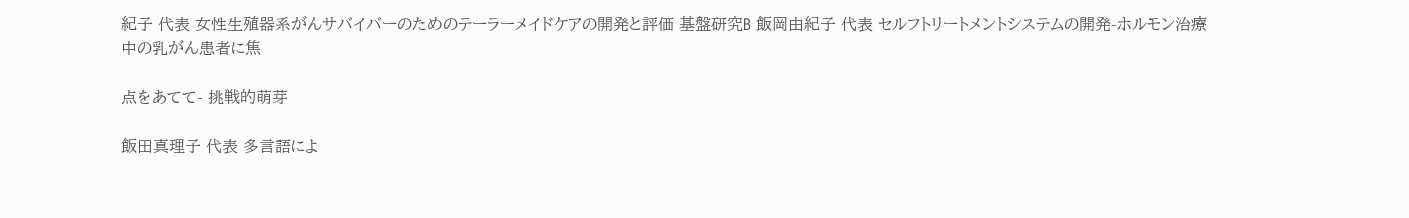紀子 代表 女性生殖器系がんサバイバーのためのテーラーメイドケアの開発と評価 基盤研究B 飯岡由紀子 代表 セルフトリートメントシステムの開発-ホルモン治療中の乳がん患者に焦

点をあてて- 挑戦的萌芽

飯田真理子 代表 多言語によ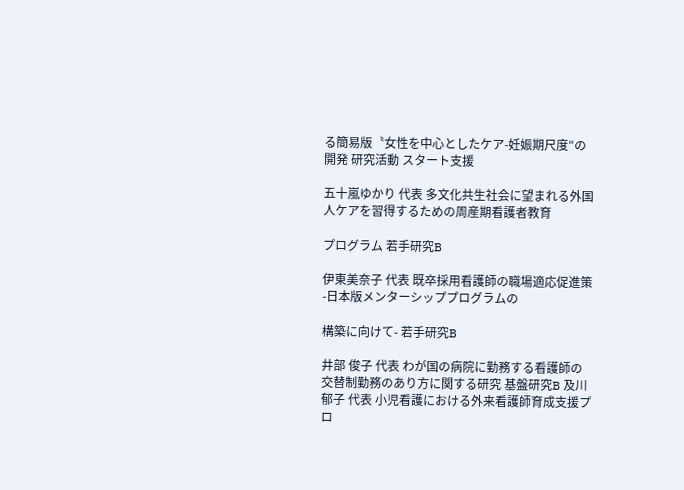る簡易版〝女性を中心としたケア-妊娠期尺度″の開発 研究活動 スタート支援

五十嵐ゆかり 代表 多文化共生社会に望まれる外国人ケアを習得するための周産期看護者教育

プログラム 若手研究B

伊東美奈子 代表 既卒採用看護師の職場適応促進策-日本版メンターシッププログラムの

構築に向けて- 若手研究B

井部 俊子 代表 わが国の病院に勤務する看護師の交替制勤務のあり方に関する研究 基盤研究B 及川 郁子 代表 小児看護における外来看護師育成支援プロ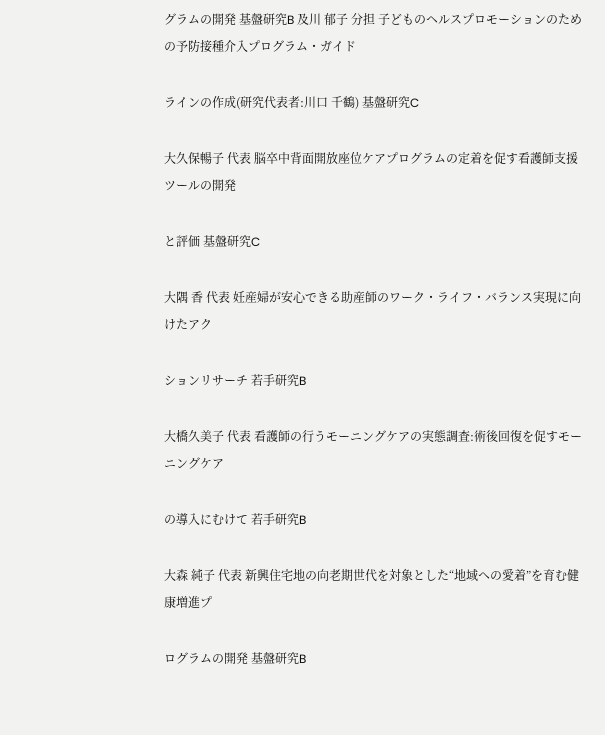グラムの開発 基盤研究B 及川 郁子 分担 子どものヘルスプロモーションのための予防接種介入プログラム・ガイド

ラインの作成(研究代表者:川口 千鶴) 基盤研究C

大久保暢子 代表 脳卒中背面開放座位ケアプログラムの定着を促す看護師支援ツールの開発

と評価 基盤研究C

大隅 香 代表 妊産婦が安心できる助産師のワーク・ライフ・バランス実現に向けたアク

ションリサーチ 若手研究B

大橋久美子 代表 看護師の行うモーニングケアの実態調査:術後回復を促すモーニングケア

の導入にむけて 若手研究B

大森 純子 代表 新興住宅地の向老期世代を対象とした“地域への愛着”を育む健康増進プ

ログラムの開発 基盤研究B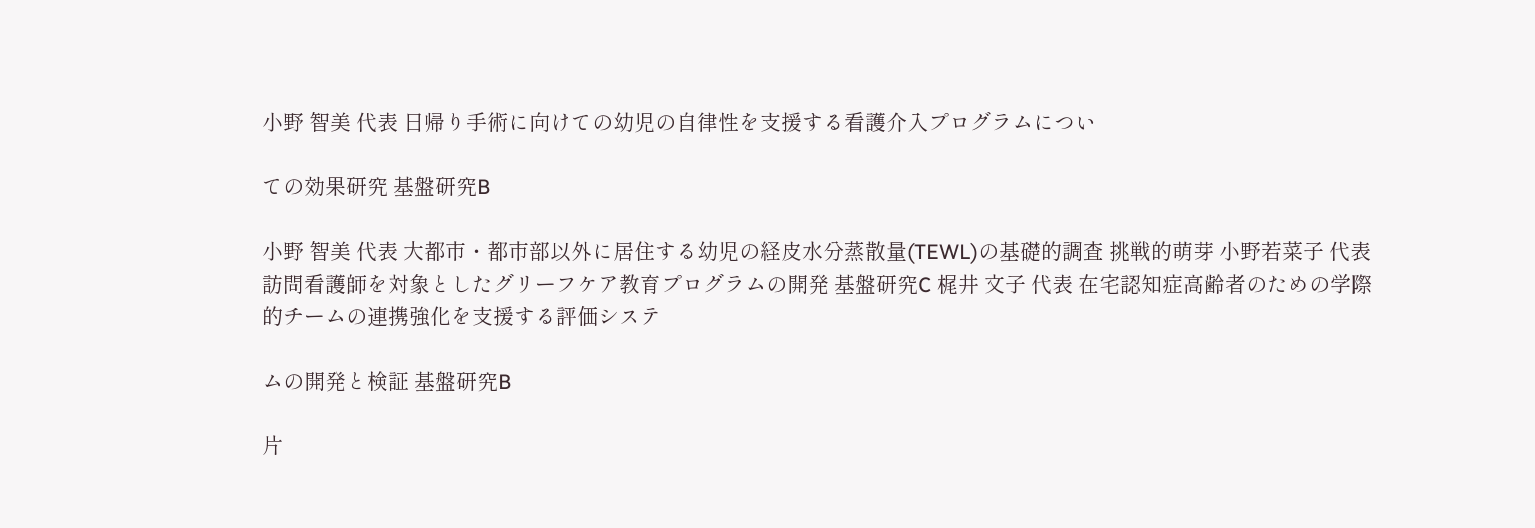小野 智美 代表 日帰り手術に向けての幼児の自律性を支援する看護介入プログラムについ

ての効果研究 基盤研究B

小野 智美 代表 大都市・都市部以外に居住する幼児の経皮水分蒸散量(TEWL)の基礎的調査 挑戦的萌芽 小野若菜子 代表 訪問看護師を対象としたグリーフケア教育プログラムの開発 基盤研究C 梶井 文子 代表 在宅認知症高齢者のための学際的チームの連携強化を支援する評価システ

ムの開発と検証 基盤研究B

片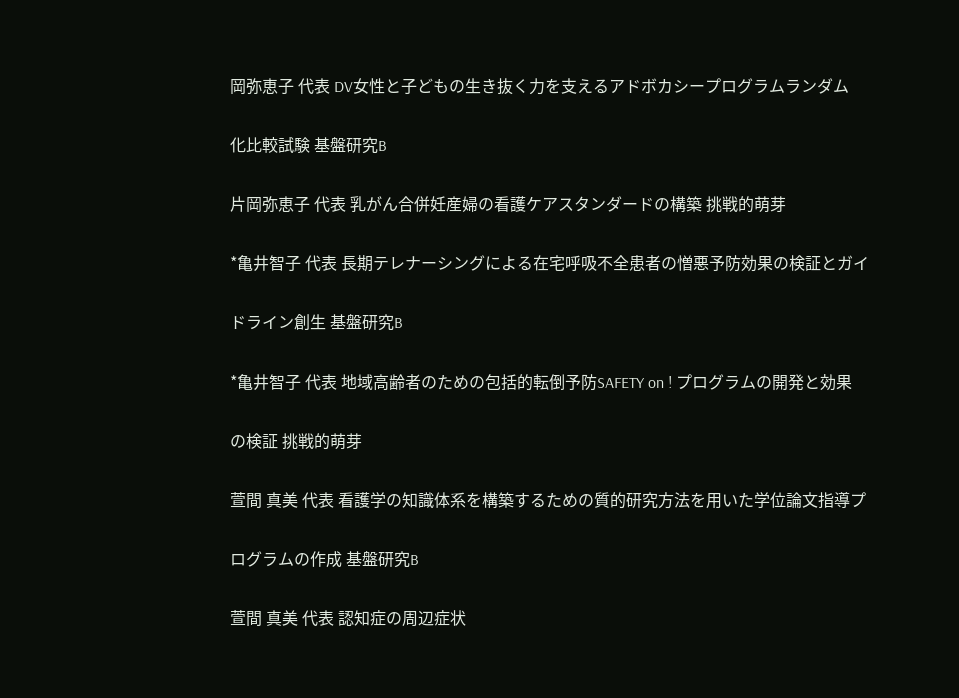岡弥恵子 代表 DV女性と子どもの生き抜く力を支えるアドボカシープログラムランダム

化比較試験 基盤研究B

片岡弥恵子 代表 乳がん合併妊産婦の看護ケアスタンダードの構築 挑戦的萌芽

*亀井智子 代表 長期テレナーシングによる在宅呼吸不全患者の憎悪予防効果の検証とガイ

ドライン創生 基盤研究B

*亀井智子 代表 地域高齢者のための包括的転倒予防SAFETY on ! プログラムの開発と効果

の検証 挑戦的萌芽

萱間 真美 代表 看護学の知識体系を構築するための質的研究方法を用いた学位論文指導プ

ログラムの作成 基盤研究B

萱間 真美 代表 認知症の周辺症状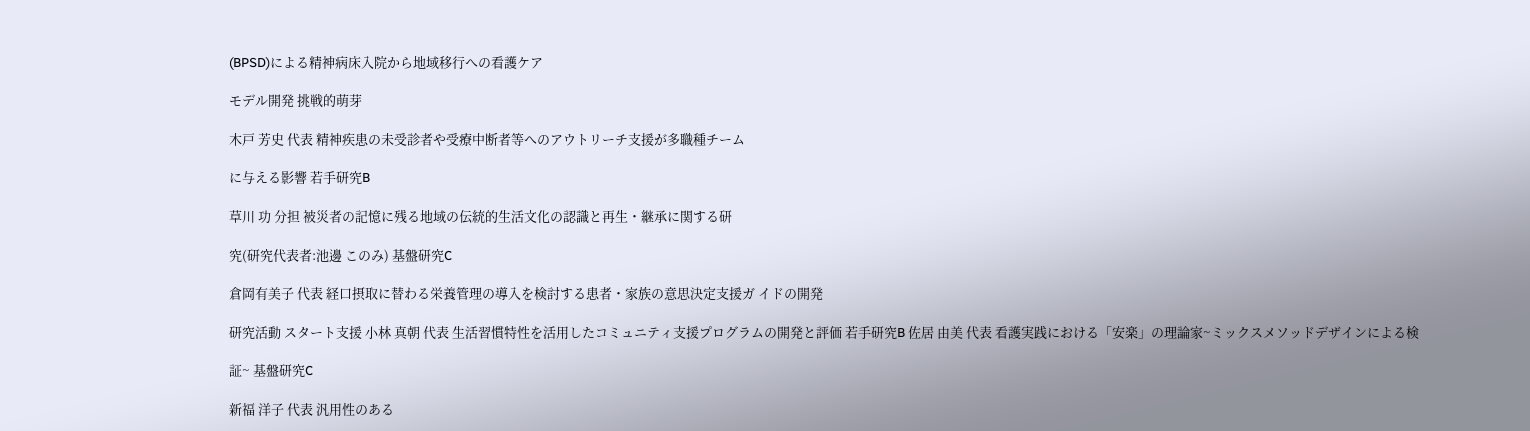(BPSD)による精神病床入院から地域移行への看護ケア

モデル開発 挑戦的萌芽

木戸 芳史 代表 精神疾患の未受診者や受療中断者等へのアウトリーチ支援が多職種チーム

に与える影響 若手研究B

草川 功 分担 被災者の記憶に残る地域の伝統的生活文化の認識と再生・継承に関する研

究(研究代表者:池邊 このみ) 基盤研究C

倉岡有美子 代表 経口摂取に替わる栄養管理の導入を検討する患者・家族の意思決定支援ガ イドの開発

研究活動 スタート支援 小林 真朝 代表 生活習慣特性を活用したコミュニティ支援プログラムの開発と評価 若手研究B 佐居 由美 代表 看護実践における「安楽」の理論家~ミックスメソッドデザインによる検

証~ 基盤研究C

新福 洋子 代表 汎用性のある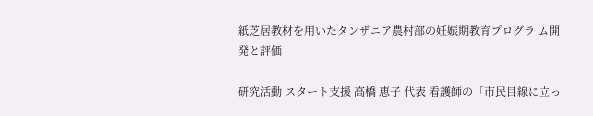紙芝居教材を用いたタンザニア農村部の妊娠期教育プログラ ム開発と評価

研究活動 スタート支援 高橋 恵子 代表 看護師の「市民目線に立っ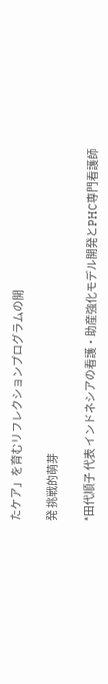たケア」を育むリフレクションプログラムの開

発 挑戦的萌芽

*田代順子 代表 インドネシアの看護・助産強化モデル開発とPHC専門看護師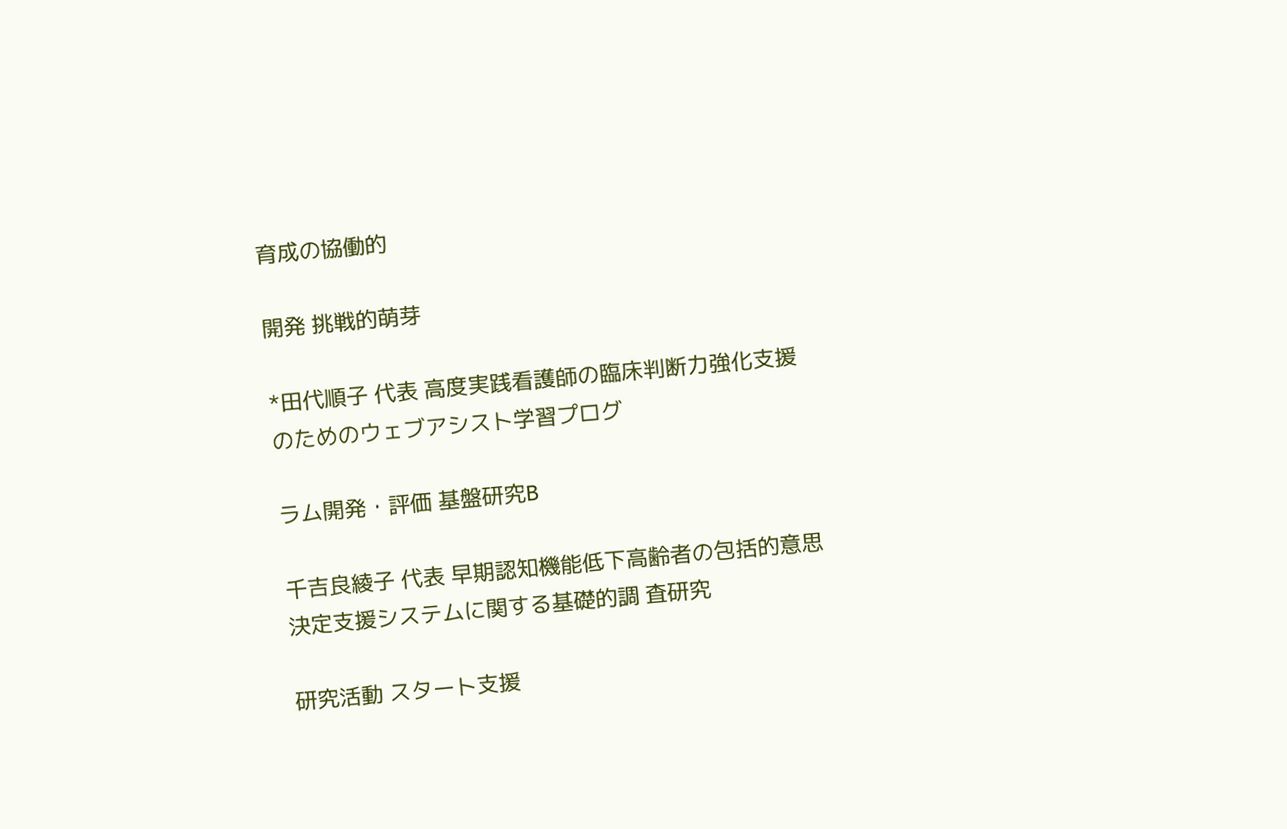育成の協働的

開発 挑戦的萌芽

*田代順子 代表 高度実践看護師の臨床判断力強化支援のためのウェブアシスト学習プログ

ラム開発・評価 基盤研究B

千吉良綾子 代表 早期認知機能低下高齢者の包括的意思決定支援システムに関する基礎的調 査研究

研究活動 スタート支援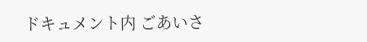ドキュメント内 ごあいさ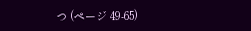つ (ページ 49-65)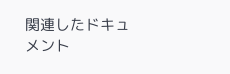関連したドキュメント